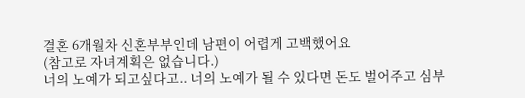결혼 6개월차 신혼부부인데 남편이 어렵게 고백했어요
(참고로 자녀계획은 없습니다.)
너의 노예가 되고싶다고.. 너의 노예가 될 수 있다면 돈도 벌어주고 심부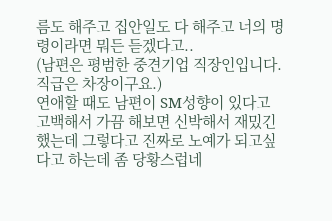름도 해주고 집안일도 다 해주고 너의 명령이라면 뭐든 듣겠다고..
(남편은 평범한 중견기업 직장인입니다. 직급은 차장이구요.)
연애할 때도 남편이 SM성향이 있다고 고백해서 가끔 해보면 신박해서 재밌긴 했는데 그렇다고 진짜로 노예가 되고싶다고 하는데 좀 당황스럽네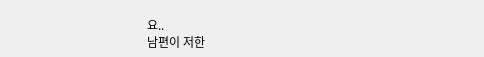요..
남편이 저한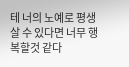테 너의 노예로 평생 살 수 있다면 너무 행복할것 같다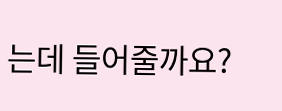는데 들어줄까요?